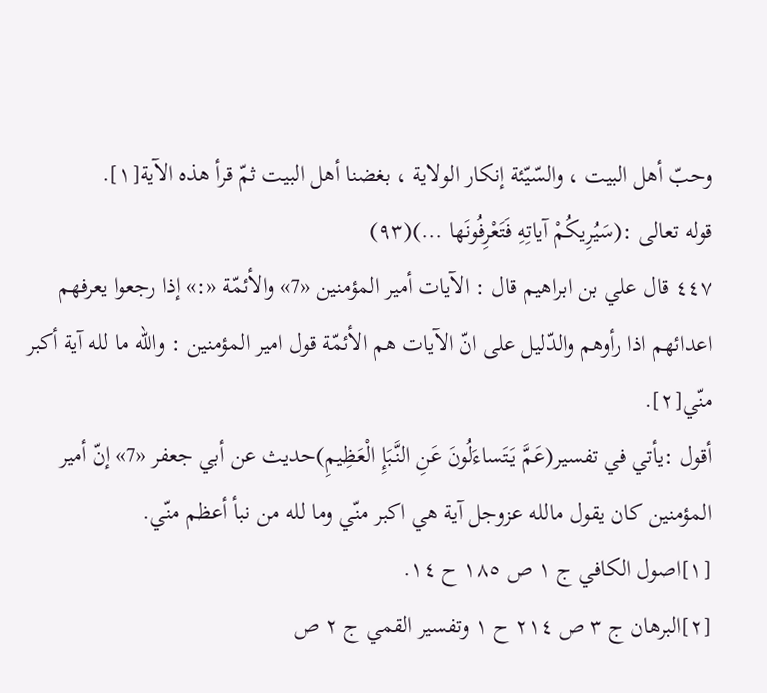وحبّ أهل البيت ، والسّيّئة إنكار الولاية ، بغضنا أهل البيت ثمّ قرأ هذه الآية[١].
قوله تعالى :(سَيُرِيكُمْ آياتِهِ فَتَعْرِفُونَها ...)(٩٣)
٤٤٧ قال علي بن ابراهيم قال : الآيات أمير المؤمنين «7» والأئمّة «:» إذا رجعوا يعرفهم اعدائهم اذا رأوهم والدّليل على انّ الآيات هم الأئمّة قول امير المؤمنين : والله ما لله آية أكبر منّي[٢].
أقول :يأتي في تفسير(عَمَّ يَتَساءَلُونَ عَنِ النَّبَإِ الْعَظِيمِ)حديث عن أبي جعفر «7» إنّ أمير المؤمنين كان يقول مالله عزوجل آية هي اكبر منّي وما لله من نبأ أعظم منّي.
[١]اصول الكافي ج ١ ص ١٨٥ ح ١٤.
[٢]البرهان ج ٣ ص ٢١٤ ح ١ وتفسير القمي ج ٢ ص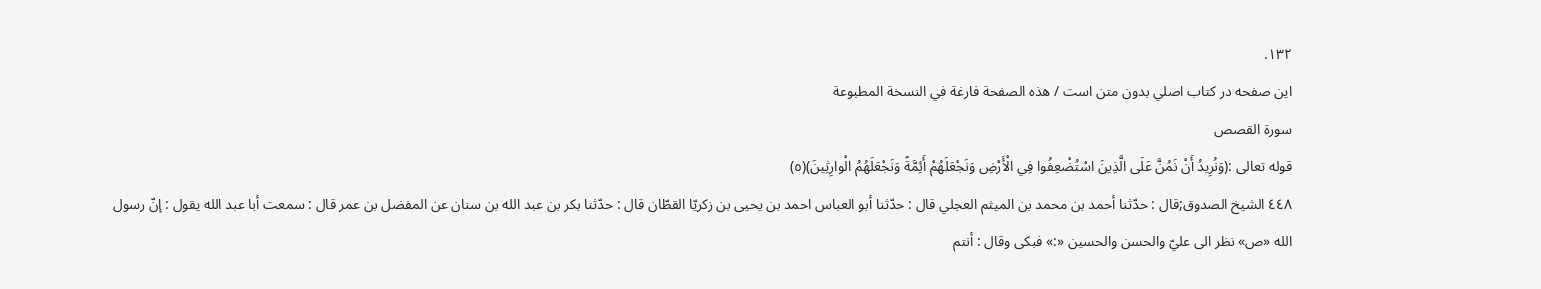١٣٢.
اين صفحه در کتاب اصلي بدون متن است / هذه الصفحة فارغة في النسخة المطبوعة
سورة القصص
قوله تعالى :(وَنُرِيدُ أَنْ نَمُنَّ عَلَى الَّذِينَ اسْتُضْعِفُوا فِي الْأَرْضِ وَنَجْعَلَهُمْ أَئِمَّةً وَنَجْعَلَهُمُ الْوارِثِينَ)(٥)
٤٤٨ الشيخ الصدوق;قال : حدّثنا أحمد بن محمد بن الميثم العجلي قال : حدّثنا أبو العباس احمد بن يحيى بن زكريّا القطّان قال : حدّثنا بكر بن عبد الله بن سنان عن المفضل بن عمر قال : سمعت أبا عبد الله يقول : إنّ رسول الله «ص» نظر الى عليّ والحسن والحسين «:» فبكى وقال : أنتم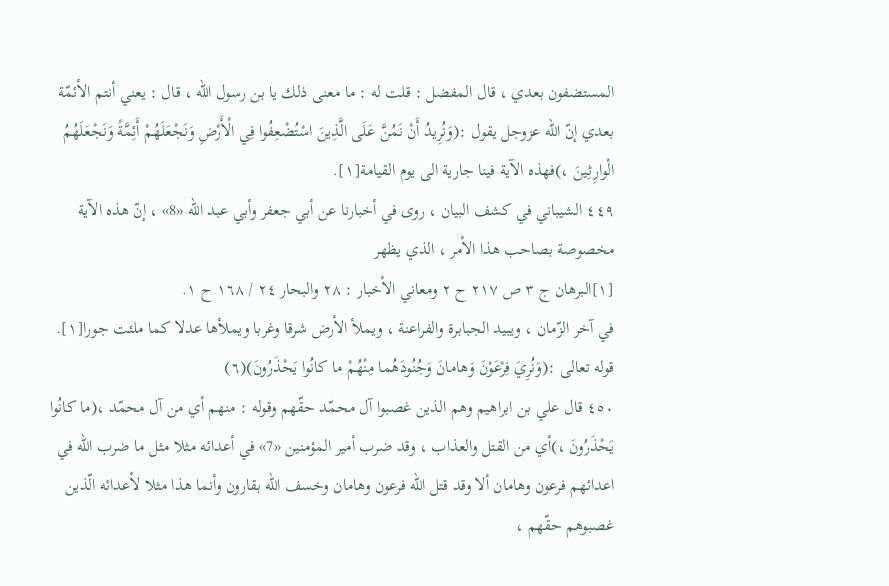المستضفون بعدي ، قال المفضل : قلت له : ما معنى ذلك يا بن رسول الله ، قال : يعني أنتم الأئمّة بعدي إنّ الله عزوجل يقول :(وَنُرِيدُ أَنْ نَمُنَّ عَلَى الَّذِينَ اسْتُضْعِفُوا فِي الْأَرْضِ وَنَجْعَلَهُمْ أَئِمَّةً وَنَجْعَلَهُمُ الْوارِثِينَ ،)فهذه الآية فينا جارية الى يوم القيامة[١].
٤٤٩ الشيباني في كشف البيان ، روى في أخبارنا عن أبي جعفر وأبي عبد الله «8» ، إنّ هذه الآية مخصوصة بصاحب هذا الأمر ، الذي يظهر
[١]البرهان ج ٣ ص ٢١٧ ح ٢ ومعاني الأخبار : ٢٨ والبحار ٢٤ / ١٦٨ ح ١.
في آخر الزّمان ، ويبيد الجبابرة والفراعنة ، ويملأ الأرض شرقا وغربا ويملأها عدلا كما ملئت جورا[١].
قوله تعالى :(وَنُرِيَ فِرْعَوْنَ وَهامانَ وَجُنُودَهُما مِنْهُمْ ما كانُوا يَحْذَرُونَ)(٦)
٤٥٠ قال علي بن ابراهيم وهم الذين غصبوا آل محمّد حقّهم وقوله : منهم أي من آل محمّد ،(ما كانُوا يَحْذَرُونَ ،)أي من القتل والعذاب ، وقد ضرب أمير المؤمنين «7» في أعدائه مثلا مثل ما ضرب الله في اعدائهم فرعون وهامان ألا وقد قتل الله فرعون وهامان وخسف الله بقارون وأنما هذا مثلا لأعدائه الّذين غصبوهم حقّهم ،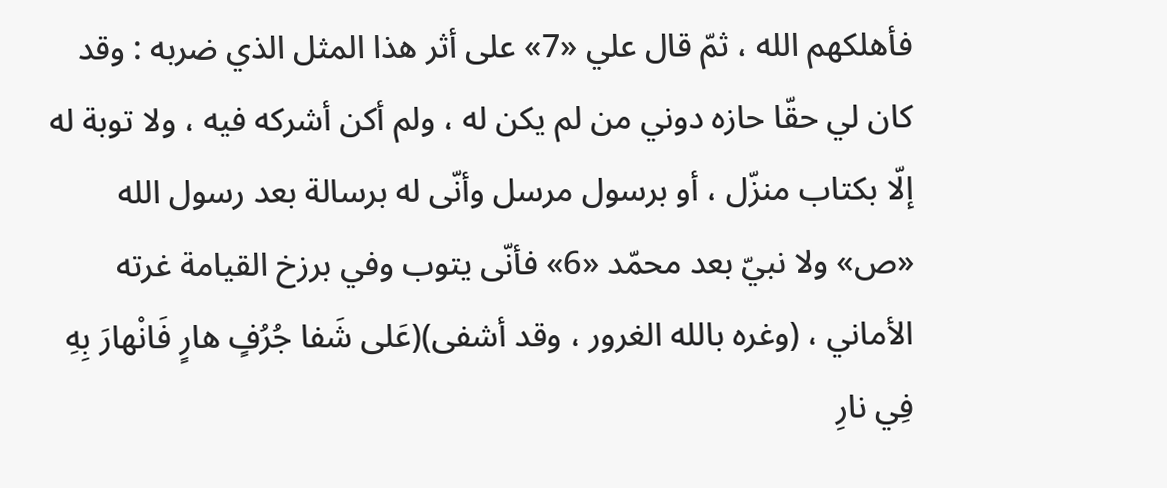فأهلكهم الله ، ثمّ قال علي «7» على أثر هذا المثل الذي ضربه : وقد كان لي حقّا حازه دوني من لم يكن له ، ولم أكن أشركه فيه ، ولا توبة له إلّا بكتاب منزّل ، أو برسول مرسل وأنّى له برسالة بعد رسول الله «ص» ولا نبيّ بعد محمّد «6» فأنّى يتوب وفي برزخ القيامة غرته الأماني ، (وغره بالله الغرور ، وقد أشفى)(عَلى شَفا جُرُفٍ هارٍ فَانْهارَ بِهِ فِي نارِ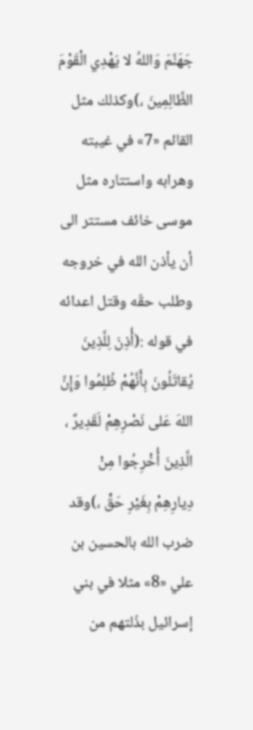جَهَنَّمَ وَاللهُ لا يَهْدِي الْقَوْمَ الظَّالِمِينَ ،)وكذلك مثل القائم «7» في غيبته وهرابه واستتاره مثل موسى خائف مستتر الى أن يأذن الله في خروجه وطلب حقّه وقتل اعدائه في قوله :(أُذِنَ لِلَّذِينَ يُقاتَلُونَ بِأَنَّهُمْ ظُلِمُوا وَإِنَّ اللهَ عَلى نَصْرِهِمْ لَقَدِيرٌ ، الَّذِينَ أُخْرِجُوا مِنْ دِيارِهِمْ بِغَيْرِ حَقٍّ ،)وقد ضرب الله بالحسين بن علي «8» مثلا في بني إسرائيل بذّلتهم من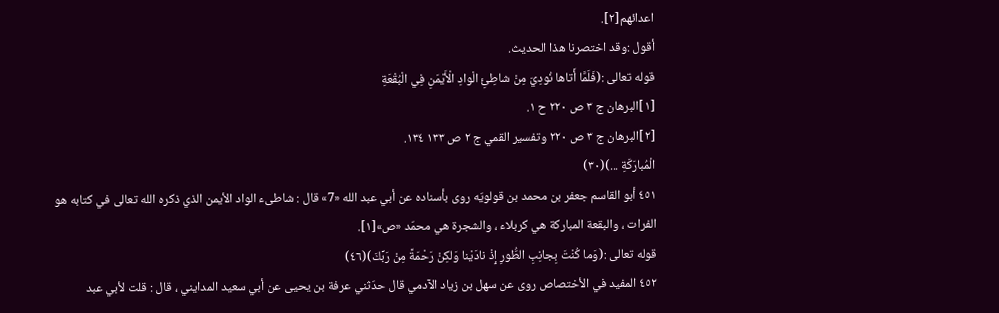اعدائهم[٢].
أقول :وقد اختصرنا هذا الحديث.
قوله تعالى :(فَلَمَّا أَتاها نُودِيَ مِنْ شاطِئِ الْوادِ الْأَيْمَنِ فِي الْبُقْعَةِ
[١]البرهان ج ٣ ص ٢٢٠ ح ١.
[٢]البرهان ج ٣ ص ٢٢٠ وتفسير القمي ج ٢ ص ١٣٣ ١٣٤.
الْمُبارَكَةِ ...)(٣٠)
٤٥١ أبو القاسم جعفر بن محمد بن قولويّه روى بأسناده عن أبي عبد الله «7» قال : شاطىء الواد الأيمن الذي ذكره الله تعالى في كتابه هو الفرات ، والبقعة المباركة هي كربلاء ، والشجرة هي محمّد «ص»[١].
قوله تعالى :(وَما كُنْتَ بِجانِبِ الطُّورِ إِذْ نادَيْنا وَلكِنْ رَحْمَةً مِنْ رَبِّكَ)(٤٦)
٤٥٢ المفيد في الأختصاص روى عن سهل بن زياد الآدمي قال حدّثني عرفة بن يحيى عن أبي سعيد المدايني ، قال : قلت لأبي عبد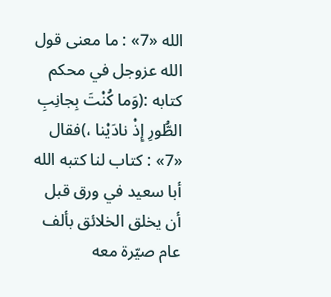الله «7» : ما معنى قول الله عزوجل في محكم كتابه :(وَما كُنْتَ بِجانِبِ الطُّورِ إِذْ نادَيْنا ،)فقال «7» : كتاب لنا كتبه الله أبا سعيد في ورق قبل أن يخلق الخلائق بألف عام صيّرة معه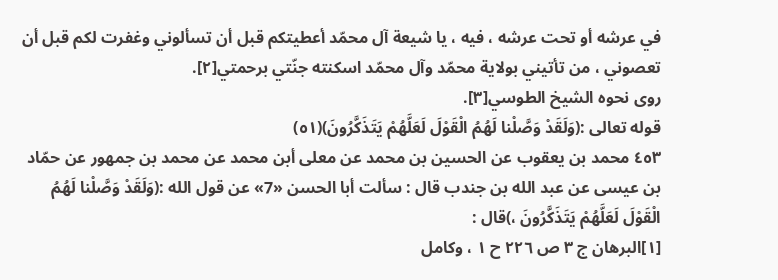في عرشه أو تحت عرشه ، فيه ، يا شيعة آل محمّد أعطيتكم قبل أن تسألوني وغفرت لكم قبل أن تعصوني ، من تأتيني بولاية محمّد وآل محمّد اسكنته جنّتي برحمتي[٢].
روى نحوه الشيخ الطوسي[٣].
قوله تعالى :(وَلَقَدْ وَصَّلْنا لَهُمُ الْقَوْلَ لَعَلَّهُمْ يَتَذَكَّرُونَ)(٥١)
٤٥٣ محمد بن يعقوب عن الحسين بن محمد عن معلى أبن محمد عن محمد بن جمهور عن حمّاد بن عيسى عن عبد الله بن جندب قال : سألت أبا الحسن «7» عن قول الله :(وَلَقَدْ وَصَّلْنا لَهُمُ الْقَوْلَ لَعَلَّهُمْ يَتَذَكَّرُونَ ،)قال :
[١]البرهان ج ٣ ص ٢٢٦ ح ١ ، وكامل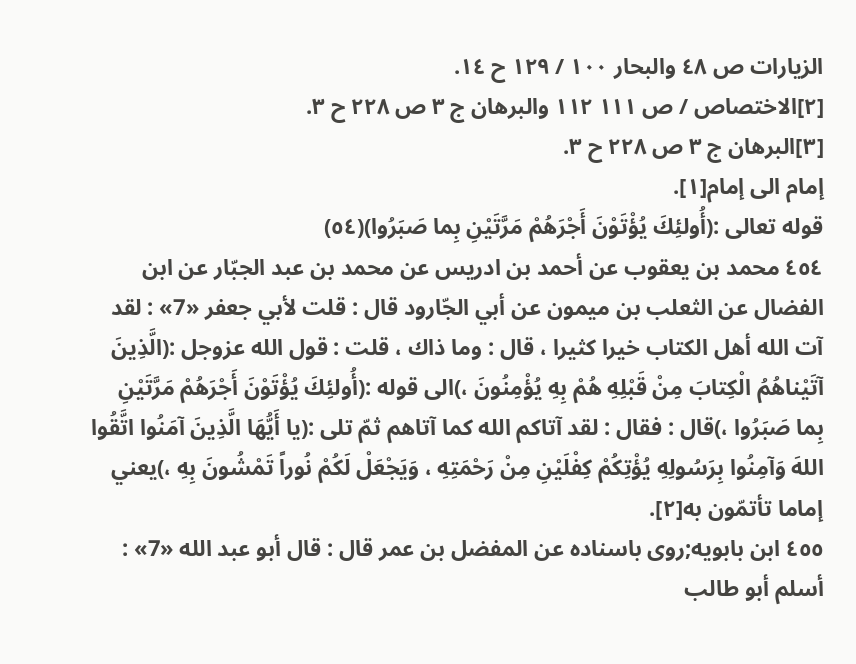الزيارات ص ٤٨ والبحار ١٠٠ / ١٢٩ ح ١٤.
[٢]الاختصاص / ص ١١١ ١١٢ والبرهان ج ٣ ص ٢٢٨ ح ٣.
[٣]البرهان ج ٣ ص ٢٢٨ ح ٣.
إمام الى إمام[١].
قوله تعالى :(أُولئِكَ يُؤْتَوْنَ أَجْرَهُمْ مَرَّتَيْنِ بِما صَبَرُوا)(٥٤)
٤٥٤ محمد بن يعقوب عن أحمد بن ادريس عن محمد بن عبد الجبّار عن ابن الفضال عن الثعلب بن ميمون عن أبي الجّارود قال : قلت لأبي جعفر «7» : لقد آت الله أهل الكتاب خيرا كثيرا ، قال : وما ذاك ، قلت : قول الله عزوجل :(الَّذِينَ آتَيْناهُمُ الْكِتابَ مِنْ قَبْلِهِ هُمْ بِهِ يُؤْمِنُونَ ،)الى قوله :(أُولئِكَ يُؤْتَوْنَ أَجْرَهُمْ مَرَّتَيْنِ بِما صَبَرُوا ،)قال : فقال : لقد آتاكم الله كما آتاهم ثمّ تلى :(يا أَيُّهَا الَّذِينَ آمَنُوا اتَّقُوا اللهَ وَآمِنُوا بِرَسُولِهِ يُؤْتِكُمْ كِفْلَيْنِ مِنْ رَحْمَتِهِ ، وَيَجْعَلْ لَكُمْ نُوراً تَمْشُونَ بِهِ ،)يعني إماما تأتمّون به[٢].
٤٥٥ ابن بابويه;روى باسناده عن المفضل بن عمر قال : قال أبو عبد الله «7» : أسلم أبو طالب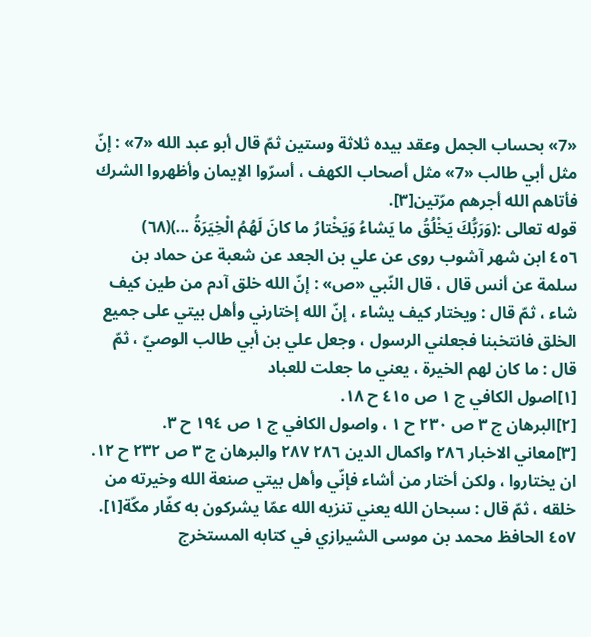«7» بحساب الجمل وعقد بيده ثلاثة وستين ثمّ قال أبو عبد الله «7» : إنّ مثل أبي طالب «7» مثل أصحاب الكهف ، أسرّوا الإيمان وأظهروا الشرك فأتاهم الله أجرهم مرّتين[٣].
قوله تعالى :(وَرَبُّكَ يَخْلُقُ ما يَشاءُ وَيَخْتارُ ما كانَ لَهُمُ الْخِيَرَةُ ...)(٦٨)
٤٥٦ ابن شهر آشوب روى عن علي بن الجعد عن شعبة عن حماد بن سلمة عن أنس قال ، قال النّبي «ص» : إنّ الله خلق آدم من طين كيف شاء ، ثمّ قال : ويختار كيف يشاء ، إنّ الله إختارني وأهل بيتي على جميع الخلق فانتخبنا فجعلني الرسول ، وجعل علي بن أبي طالب الوصيّ ، ثمّ قال : ما كان لهم الخيرة ، يعني ما جعلت للعباد
[١]اصول الكافي ج ١ ص ٤١٥ ح ١٨.
[٢]البرهان ج ٣ ص ٢٣٠ ح ١ ، واصول الكافي ج ١ ص ١٩٤ ح ٣.
[٣]معاني الاخبار ٢٨٦ واكمال الدين ٢٨٦ ٢٨٧ والبرهان ج ٣ ص ٢٣٢ ح ١٢.
ان يختاروا ، ولكن أختار من أشاء فإنّي وأهل بيتي صنعة الله وخيرته من خلقه ، ثمّ قال : سبحان الله يعني تنزيه الله عمّا يشركون به كفّار مكّة[١].
٤٥٧ الحافظ محمد بن موسى الشيرازي في كتابه المستخرج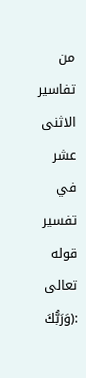من تفاسير الاثنى عشر في تفسير قوله تعالى :(وَرَبُّكَ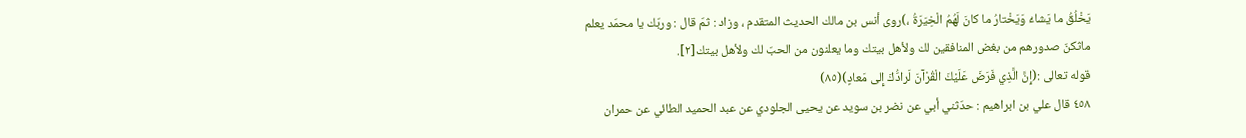يَخْلُقُ ما يَشاءُ وَيَخْتارُ ما كانَ لَهُمُ الْخِيَرَةُ ،)روى أنس بن مالك الحديث المتقدم ، وزاد : ثمّ قال : وربّك يا محمّد يعلم ماثكنّ صدورهم من بغض المنافقين لك ولأهل بيتك وما يعلنون من الحبّ لك ولأهل بيتك[٢].
قوله تعالى :(إِنَّ الَّذِي فَرَضَ عَلَيْكَ الْقُرْآنَ لَرادُّكَ إِلى مَعادٍ)(٨٥)
٤٥٨ قال علي بن ابراهيم : حدّثني أبي عن نضر بن سويد عن يحيى الجلودي عن عبد الحميد الطائي عن حمران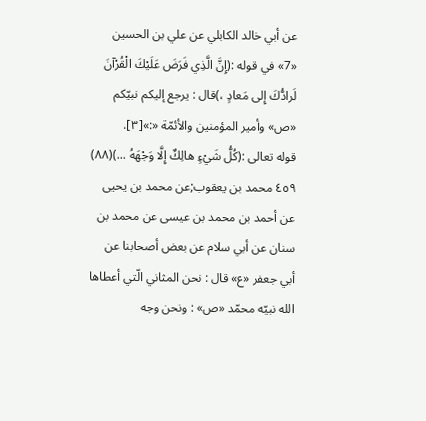عن أبي خالد الكابلي عن علي بن الحسين «7» في قوله :(إِنَّ الَّذِي فَرَضَ عَلَيْكَ الْقُرْآنَ لَرادُّكَ إِلى مَعادٍ ،)قال : يرجع إليكم نبيّكم «ص» وأمير المؤمنين والأئمّة «:»[٣].
قوله تعالى :(كُلُّ شَيْءٍ هالِكٌ إِلَّا وَجْهَهُ ...)(٨٨)
٤٥٩ محمد بن يعقوب;عن محمد بن يحيى عن أحمد بن محمد بن عيسى عن محمد بن سنان عن أبي سلام عن بعض أصحابنا عن أبي جعفر «ع» قال : نحن المثاني الّتي أعطاها الله نبيّه محمّد «ص» : ونحن وجه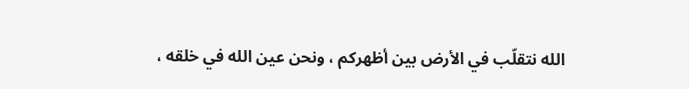الله نتقلّب في الأرض بين أظهركم ، ونحن عين الله في خلقه ،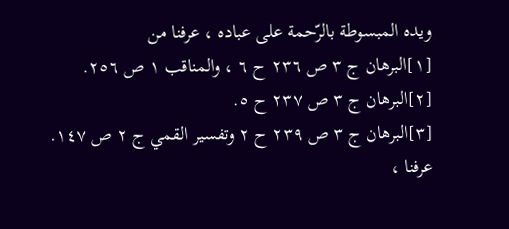ويده المبسوطة بالرّحمة على عباده ، عرفنا من
[١]البرهان ج ٣ ص ٢٣٦ ح ٦ ، والمناقب ١ ص ٢٥٦.
[٢]البرهان ج ٣ ص ٢٣٧ ح ٥.
[٣]البرهان ج ٣ ص ٢٣٩ ح ٢ وتفسير القمي ج ٢ ص ١٤٧.
عرفنا ،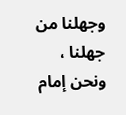وجهلنا من جهلنا ، ونحن إمام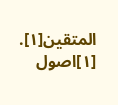المتقين[١].
[١]اصول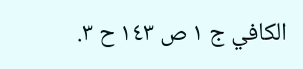الكافي ج ١ ص ١٤٣ ح ٣.